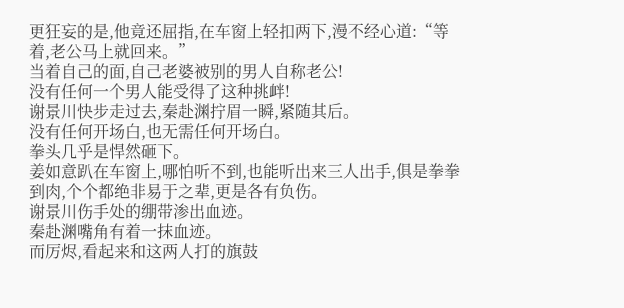更狂妄的是,他竟还屈指,在车窗上轻扣两下,漫不经心道:“等着,老公马上就回来。”
当着自己的面,自己老婆被别的男人自称老公!
没有任何一个男人能受得了这种挑衅!
谢景川快步走过去,秦赴渊拧眉一瞬,紧随其后。
没有任何开场白,也无需任何开场白。
拳头几乎是悍然砸下。
姜如意趴在车窗上,哪怕听不到,也能听出来三人出手,俱是拳拳到肉,个个都绝非易于之辈,更是各有负伤。
谢景川伤手处的绷带渗出血迹。
秦赴渊嘴角有着一抹血迹。
而厉烬,看起来和这两人打的旗鼓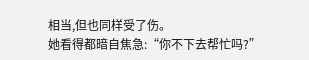相当,但也同样受了伤。
她看得都暗自焦急:“你不下去帮忙吗?”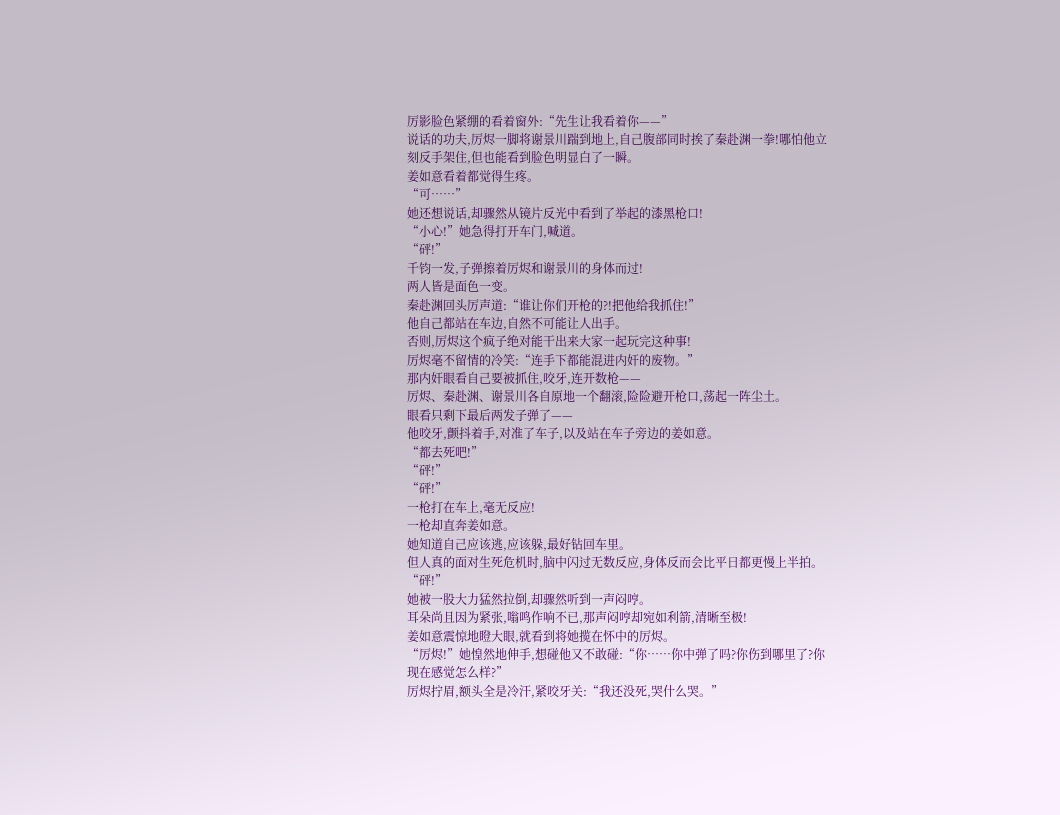厉影脸色紧绷的看着窗外:“先生让我看着你——”
说话的功夫,厉烬一脚将谢景川踹到地上,自己腹部同时挨了秦赴渊一拳!哪怕他立刻反手架住,但也能看到脸色明显白了一瞬。
姜如意看着都觉得生疼。
“可……”
她还想说话,却骤然从镜片反光中看到了举起的漆黑枪口!
“小心!”她急得打开车门,喊道。
“砰!”
千钧一发,子弹擦着厉烬和谢景川的身体而过!
两人皆是面色一变。
秦赴渊回头厉声道:“谁让你们开枪的?!把他给我抓住!”
他自己都站在车边,自然不可能让人出手。
否则,厉烬这个疯子绝对能干出来大家一起玩完这种事!
厉烬毫不留情的冷笑:“连手下都能混进内奸的废物。”
那内奸眼看自己要被抓住,咬牙,连开数枪——
厉烬、秦赴渊、谢景川各自原地一个翻滚,险险避开枪口,荡起一阵尘土。
眼看只剩下最后两发子弹了——
他咬牙,颤抖着手,对准了车子,以及站在车子旁边的姜如意。
“都去死吧!”
“砰!”
“砰!”
一枪打在车上,毫无反应!
一枪却直奔姜如意。
她知道自己应该逃,应该躲,最好钻回车里。
但人真的面对生死危机时,脑中闪过无数反应,身体反而会比平日都更慢上半拍。
“砰!”
她被一股大力猛然拉倒,却骤然听到一声闷哼。
耳朵尚且因为紧张,嗡鸣作响不已,那声闷哼却宛如利箭,清晰至极!
姜如意震惊地瞪大眼,就看到将她揽在怀中的厉烬。
“厉烬!”她惶然地伸手,想碰他又不敢碰:“你……你中弹了吗?你伤到哪里了?你现在感觉怎么样?”
厉烬拧眉,额头全是冷汗,紧咬牙关:“我还没死,哭什么哭。”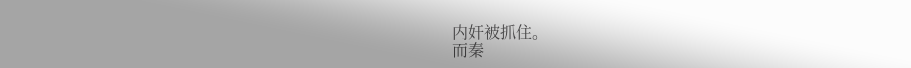内奸被抓住。
而秦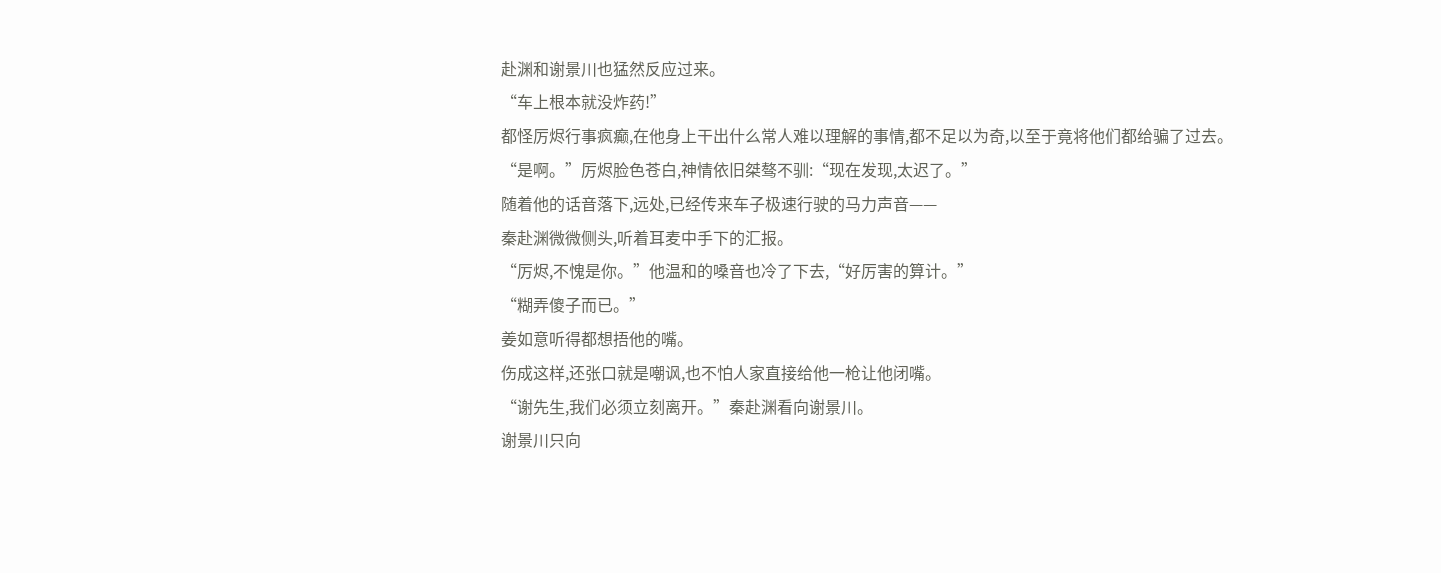赴渊和谢景川也猛然反应过来。
“车上根本就没炸药!”
都怪厉烬行事疯癫,在他身上干出什么常人难以理解的事情,都不足以为奇,以至于竟将他们都给骗了过去。
“是啊。”厉烬脸色苍白,神情依旧桀骜不驯:“现在发现,太迟了。”
随着他的话音落下,远处,已经传来车子极速行驶的马力声音——
秦赴渊微微侧头,听着耳麦中手下的汇报。
“厉烬,不愧是你。”他温和的嗓音也冷了下去,“好厉害的算计。”
“糊弄傻子而已。”
姜如意听得都想捂他的嘴。
伤成这样,还张口就是嘲讽,也不怕人家直接给他一枪让他闭嘴。
“谢先生,我们必须立刻离开。”秦赴渊看向谢景川。
谢景川只向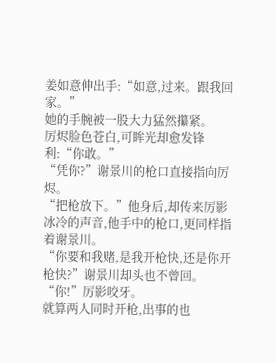姜如意伸出手:“如意,过来。跟我回家。”
她的手腕被一股大力猛然攥紧。
厉烬脸色苍白,可眸光却愈发锋利:“你敢。”
“凭你?”谢景川的枪口直接指向厉烬。
“把枪放下。”他身后,却传来厉影冰冷的声音,他手中的枪口,更同样指着谢景川。
“你要和我赌,是我开枪快,还是你开枪快?”谢景川却头也不曾回。
“你!”厉影咬牙。
就算两人同时开枪,出事的也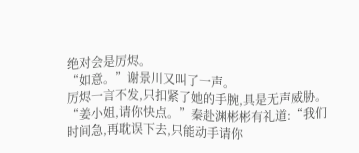绝对会是厉烬。
“如意。”谢景川又叫了一声。
厉烬一言不发,只扣紧了她的手腕,具是无声威胁。
“姜小姐,请你快点。”秦赴渊彬彬有礼道:“我们时间急,再耽误下去,只能动手请你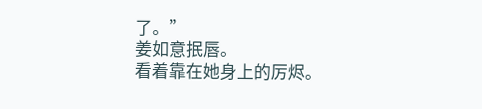了。”
姜如意抿唇。
看着靠在她身上的厉烬。